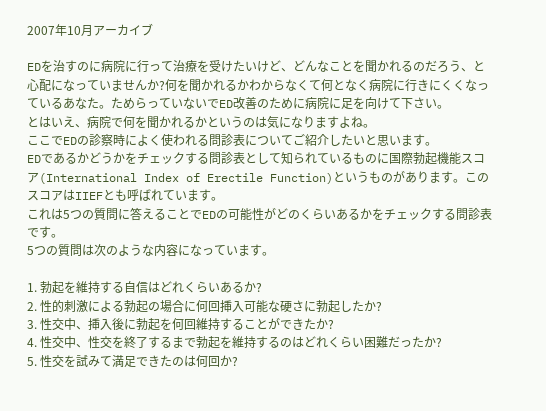2007年10月アーカイブ

EDを治すのに病院に行って治療を受けたいけど、どんなことを聞かれるのだろう、と心配になっていませんか?何を聞かれるかわからなくて何となく病院に行きにくくなっているあなた。ためらっていないでED改善のために病院に足を向けて下さい。
とはいえ、病院で何を聞かれるかというのは気になりますよね。
ここでEDの診察時によく使われる問診表についてご紹介したいと思います。
EDであるかどうかをチェックする問診表として知られているものに国際勃起機能スコア(International Index of Erectile Function)というものがあります。このスコアはIIEFとも呼ばれています。
これは5つの質問に答えることでEDの可能性がどのくらいあるかをチェックする問診表です。
5つの質問は次のような内容になっています。

1. 勃起を維持する自信はどれくらいあるか?
2. 性的刺激による勃起の場合に何回挿入可能な硬さに勃起したか?
3. 性交中、挿入後に勃起を何回維持することができたか?
4. 性交中、性交を終了するまで勃起を維持するのはどれくらい困難だったか?
5. 性交を試みて満足できたのは何回か?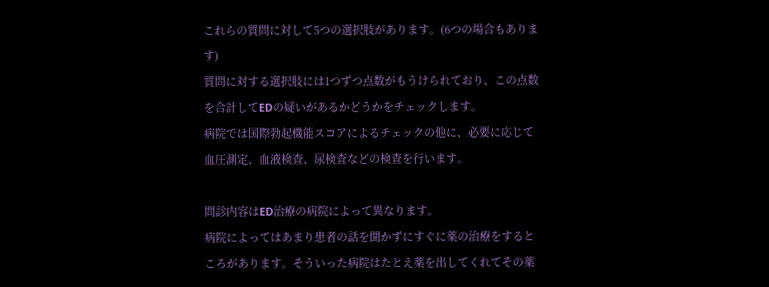これらの質問に対して5つの選択肢があります。(6つの場合もあります)
質問に対する選択肢には1つずつ点数がもうけられており、この点数を合計してEDの疑いがあるかどうかをチェックします。
病院では国際勃起機能スコアによるチェックの他に、必要に応じて血圧測定、血液検査、尿検査などの検査を行います。

問診内容はED治療の病院によって異なります。
病院によってはあまり患者の話を聞かずにすぐに薬の治療をするところがあります。そういった病院はたとえ薬を出してくれてその薬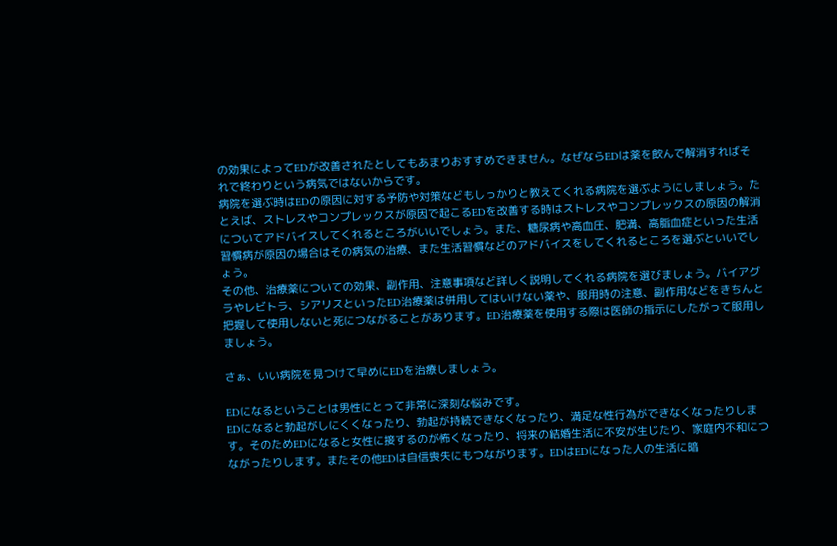の効果によってEDが改善されたとしてもあまりおすすめできません。なぜならEDは薬を飲んで解消すればそれで終わりという病気ではないからです。
病院を選ぶ時はEDの原因に対する予防や対策などもしっかりと教えてくれる病院を選ぶようにしましょう。たとえば、ストレスやコンプレックスが原因で起こるEDを改善する時はストレスやコンプレックスの原因の解消についてアドバイスしてくれるところがいいでしょう。また、糖尿病や高血圧、肥満、高脂血症といった生活習慣病が原因の場合はその病気の治療、また生活習慣などのアドバイスをしてくれるところを選ぶといいでしょう。
その他、治療薬についての効果、副作用、注意事項など詳しく説明してくれる病院を選びましょう。バイアグラやレビトラ、シアリスといったED治療薬は併用してはいけない薬や、服用時の注意、副作用などをきちんと把握して使用しないと死につながることがあります。ED治療薬を使用する際は医師の指示にしたがって服用しましょう。

さぁ、いい病院を見つけて早めにEDを治療しましょう。

EDになるということは男性にとって非常に深刻な悩みです。
EDになると勃起がしにくくなったり、勃起が持続できなくなったり、満足な性行為ができなくなったりします。そのためEDになると女性に接するのが怖くなったり、将来の結婚生活に不安が生じたり、家庭内不和につながったりします。またその他EDは自信喪失にもつながります。EDはEDになった人の生活に暗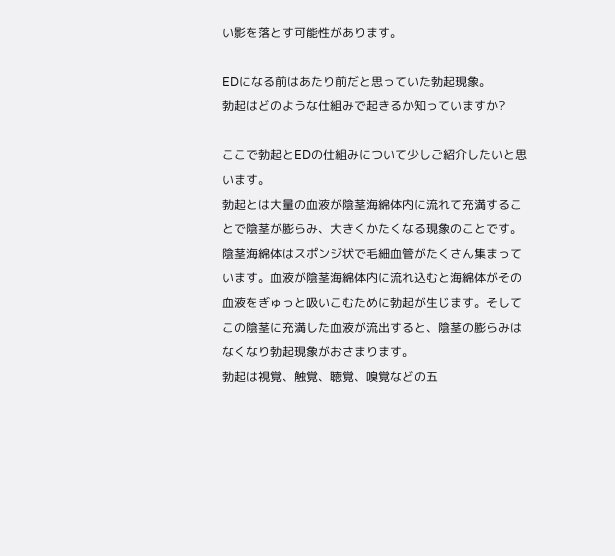い影を落とす可能性があります。

EDになる前はあたり前だと思っていた勃起現象。
勃起はどのような仕組みで起きるか知っていますか?

ここで勃起とEDの仕組みについて少しご紹介したいと思います。
勃起とは大量の血液が陰茎海綿体内に流れて充満することで陰茎が膨らみ、大きくかたくなる現象のことです。
陰茎海綿体はスポンジ状で毛細血管がたくさん集まっています。血液が陰茎海綿体内に流れ込むと海綿体がその血液をぎゅっと吸いこむために勃起が生じます。そしてこの陰茎に充満した血液が流出すると、陰茎の膨らみはなくなり勃起現象がおさまります。
勃起は視覚、触覚、聴覚、嗅覚などの五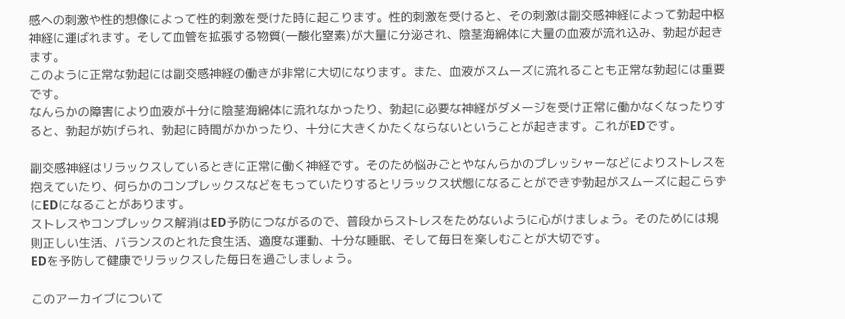感への刺激や性的想像によって性的刺激を受けた時に起こります。性的刺激を受けると、その刺激は副交感神経によって勃起中枢神経に運ばれます。そして血管を拡張する物質(一酸化窒素)が大量に分泌され、陰茎海綿体に大量の血液が流れ込み、勃起が起きます。
このように正常な勃起には副交感神経の働きが非常に大切になります。また、血液がスムーズに流れることも正常な勃起には重要です。
なんらかの障害により血液が十分に陰茎海綿体に流れなかったり、勃起に必要な神経がダメージを受け正常に働かなくなったりすると、勃起が妨げられ、勃起に時間がかかったり、十分に大きくかたくならないということが起きます。これがEDです。

副交感神経はリラックスしているときに正常に働く神経です。そのため悩みごとやなんらかのプレッシャーなどによりストレスを抱えていたり、何らかのコンプレックスなどをもっていたりするとリラックス状態になることができず勃起がスムーズに起こらずにEDになることがあります。
ストレスやコンプレックス解消はED予防につながるので、普段からストレスをためないように心がけましょう。そのためには規則正しい生活、バランスのとれた食生活、適度な運動、十分な睡眠、そして毎日を楽しむことが大切です。
EDを予防して健康でリラックスした毎日を過ごしましょう。

このアーカイブについて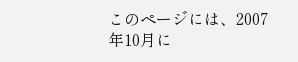このページには、2007年10月に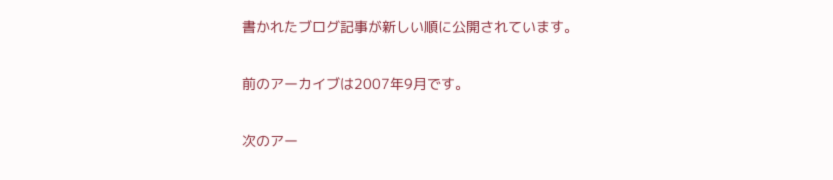書かれたブログ記事が新しい順に公開されています。

前のアーカイブは2007年9月です。

次のアー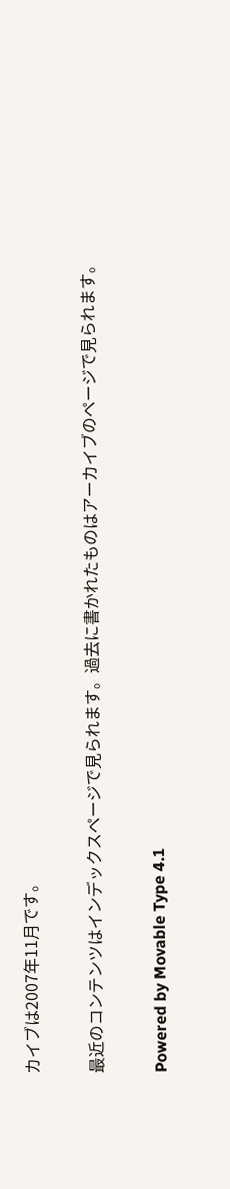カイブは2007年11月です。

最近のコンテンツはインデックスページで見られます。過去に書かれたものはアーカイブのページで見られます。

Powered by Movable Type 4.1